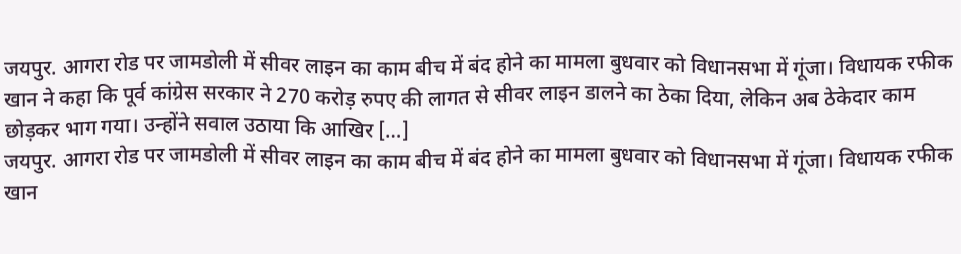जयपुर. आगरा रोड पर जामडोली में सीवर लाइन का काम बीच में बंद होने का मामला बुधवार को विधानसभा में गूंजा। विधायक रफीक खान ने कहा कि पूर्व कांग्रेस सरकार ने 270 करोड़ रुपए की लागत से सीवर लाइन डालने का ठेका दिया, लेकिन अब ठेकेदार काम छोड़कर भाग गया। उन्होंने सवाल उठाया कि आखिर […]
जयपुर. आगरा रोड पर जामडोली में सीवर लाइन का काम बीच में बंद होने का मामला बुधवार को विधानसभा में गूंजा। विधायक रफीक खान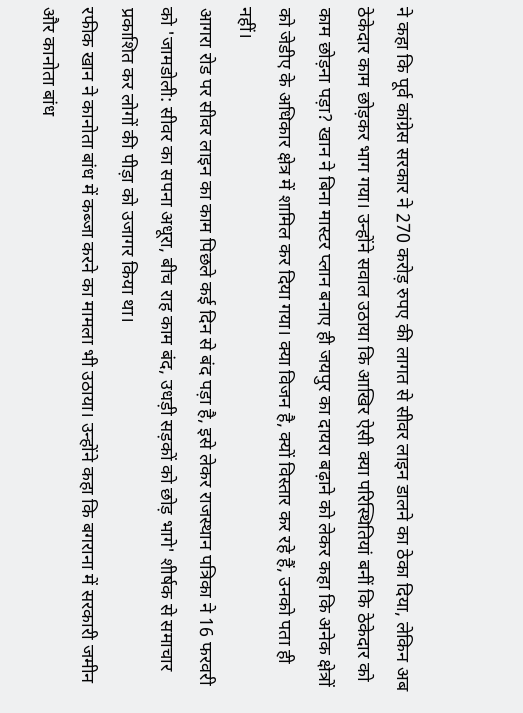ने कहा कि पूर्व कांग्रेस सरकार ने 270 करोड़ रुपए की लागत से सीवर लाइन डालने का ठेका दिया, लेकिन अब ठेकेदार काम छोड़कर भाग गया। उन्होंने सवाल उठाया कि आखिर ऐसी क्या परिस्थितियां बनीं कि ठेकेदार को काम छोड़ना पड़ा? खान ने बिना मास्टर प्लान बनाए ही जयपुर का दायरा बढ़ाने को लेकर कहा कि अनेक क्षेत्रों को जेडीए के अधिकार क्षेत्र में शामिल कर दिया गया। क्या विजन है, क्यों विस्तार कर रहे हैं, उनको पता ही नहीं।
आगरा रोड पर सीवर लाइन का काम पिछले कई दिन से बंद पड़ा है, इसे लेकर राजस्थान पत्रिका ने 16 फरवरी को 'जामडोली: सीवर का सपना अधूरा, बीच राह काम बंद, उधड़ी सड़कों को छोड़ भागे' शीर्षक से समाचार प्रकाशित कर लोगों की पीड़ा को उजागर किया था।
रफीक खान ने कानोता बांध में कब्जा करने का मामला भी उठाया। उन्होंने कहा कि बगराना में सरकारी जमीन और कानोता बांध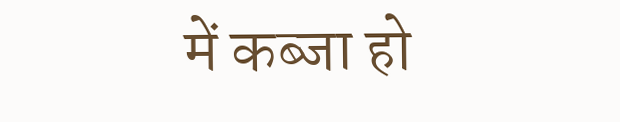में कब्जा हो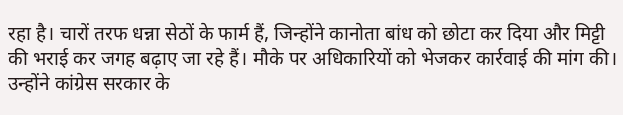रहा है। चारों तरफ धन्ना सेठों के फार्म हैं, जिन्होंने कानोता बांध को छोटा कर दिया और मिट्टी की भराई कर जगह बढ़ाए जा रहे हैं। मौके पर अधिकारियों को भेजकर कार्रवाई की मांग की।
उन्होंने कांग्रेस सरकार के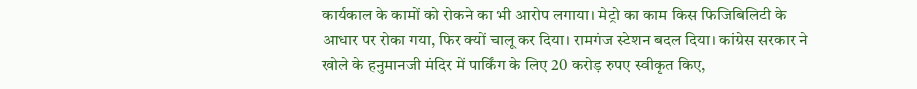कार्यकाल के कामों को रोकने का भी आरोप लगाया। मेट्रो का काम किस फिजिबिलिटी के आधार पर रोका गया, फिर क्यों चालू कर दिया। रामगंज स्टेशन बदल दिया। कांग्रेस सरकार ने खोले के हनुमानजी मंदिर में पार्किंग के लिए 20 करोड़ रुपए स्वीकृत किए,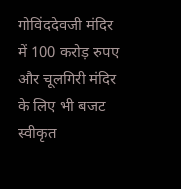गोविंददेवजी मंदिर में 100 करोड़ रुपए और चूलगिरी मंदिर के लिए भी बजट स्वीकृत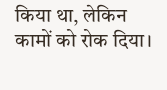किया था, लेकिन कामों को रोक दिया।